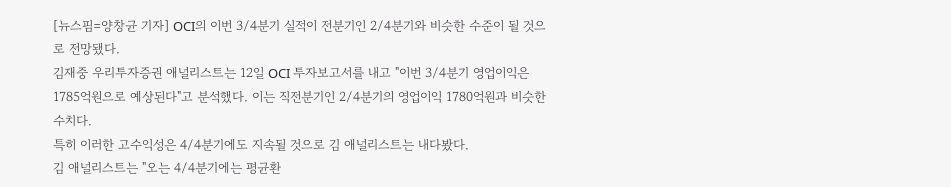[뉴스핌=양창균 기자] OCI의 이번 3/4분기 실적이 전분기인 2/4분기와 비슷한 수준이 될 것으로 전망됐다.
김재중 우리투자증권 애널리스트는 12일 OCI 투자보고서를 내고 "이번 3/4분기 영업이익은 1785억원으로 예상된다"고 분석했다. 이는 직전분기인 2/4분기의 영업이익 1780억원과 비슷한 수치다.
특히 이러한 고수익성은 4/4분기에도 지속될 것으로 김 애널리스트는 내다봤다.
김 애널리스트는 "오는 4/4분기에는 평균환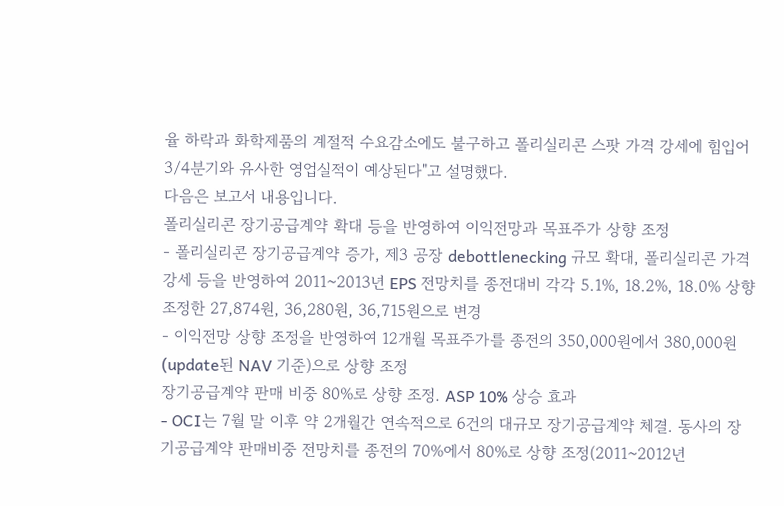율 하락과 화학제품의 계절적 수요감소에도 불구하고 폴리실리콘 스팟 가격 강세에 힘입어 3/4분기와 유사한 영업실적이 예상된다"고 설명했다.
다음은 보고서 내용입니다.
폴리실리콘 장기공급계약 확대 등을 반영하여 이익전망과 목표주가 상향 조정
- 폴리실리콘 장기공급계약 증가, 제3 공장 debottlenecking 규모 확대, 폴리실리콘 가격 강세 등을 반영하여 2011~2013년 EPS 전망치를 종전대비 각각 5.1%, 18.2%, 18.0% 상향 조정한 27,874원, 36,280원, 36,715원으로 변경
- 이익전망 상향 조정을 반영하여 12개월 목표주가를 종전의 350,000원에서 380,000원(update된 NAV 기준)으로 상향 조정
장기공급계약 판매 비중 80%로 상향 조정. ASP 10% 상승 효과
- OCI는 7월 말 이후 약 2개월간 연속적으로 6건의 대규모 장기공급계약 체결. 동사의 장기공급계약 판매비중 전망치를 종전의 70%에서 80%로 상향 조정(2011~2012년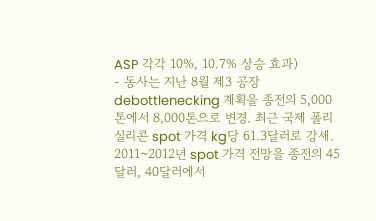ASP 각각 10%, 10.7% 상승 효과)
- 동사는 지난 8월 제3 공장 debottlenecking 계획을 종전의 5,000톤에서 8,000톤으로 변경. 최근 국제 폴리실리콘 spot 가격 kg당 61.3달러로 강세. 2011~2012년 spot 가격 전망을 종전의 45달러, 40달러에서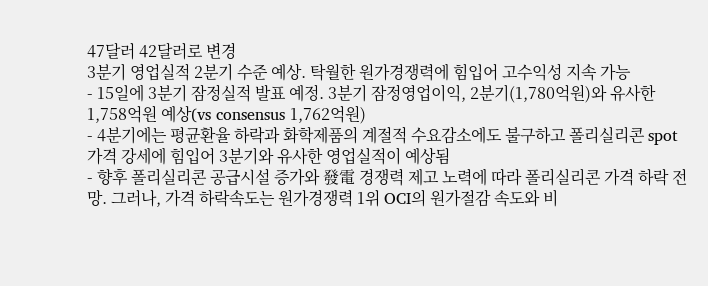47달러 42달러로 변경
3분기 영업실적 2분기 수준 예상. 탁월한 원가경쟁력에 힘입어 고수익성 지속 가능
- 15일에 3분기 잠정실적 발표 예정. 3분기 잠정영업이익, 2분기(1,780억원)와 유사한 1,758억원 예상(vs consensus 1,762억원)
- 4분기에는 평균환율 하락과 화학제품의 계절적 수요감소에도 불구하고 폴리실리콘 spot 가격 강세에 힘입어 3분기와 유사한 영업실적이 예상됨
- 향후 폴리실리콘 공급시설 증가와 發電 경쟁력 제고 노력에 따라 폴리실리콘 가격 하락 전망. 그러나, 가격 하락속도는 원가경쟁력 1위 OCI의 원가절감 속도와 비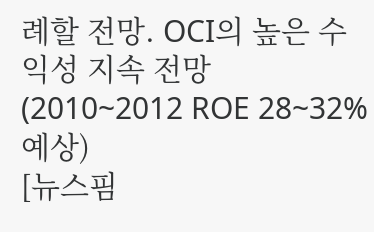례할 전망. OCI의 높은 수익성 지속 전망 (2010~2012 ROE 28~32% 예상)
[뉴스핌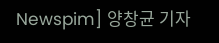Newspim] 양창균 기자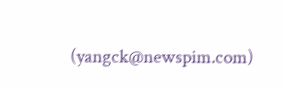(yangck@newspim.com)